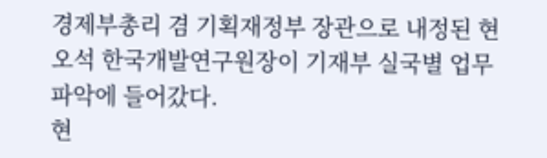경제부총리 겸 기획재정부 장관으로 내정된 현오석 한국개발연구원장이 기재부 실국별 업무 파악에 들어갔다.
현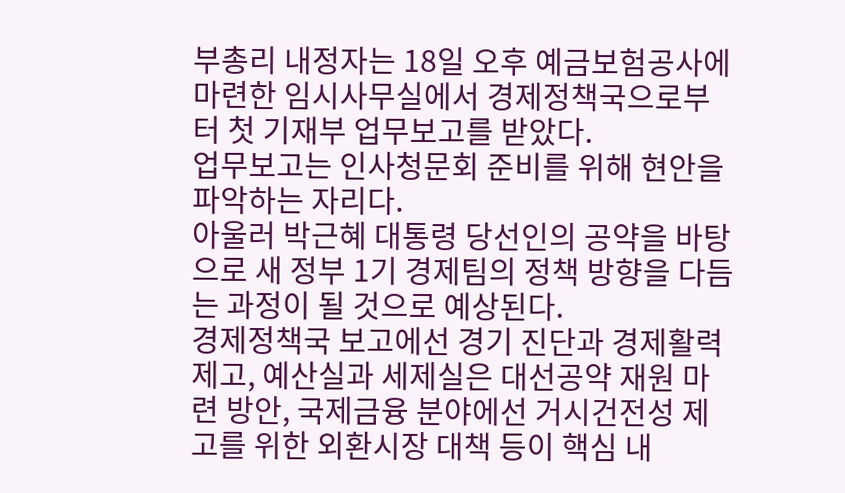부총리 내정자는 18일 오후 예금보험공사에 마련한 임시사무실에서 경제정책국으로부터 첫 기재부 업무보고를 받았다.
업무보고는 인사청문회 준비를 위해 현안을 파악하는 자리다.
아울러 박근혜 대통령 당선인의 공약을 바탕으로 새 정부 1기 경제팀의 정책 방향을 다듬는 과정이 될 것으로 예상된다.
경제정책국 보고에선 경기 진단과 경제활력 제고, 예산실과 세제실은 대선공약 재원 마련 방안, 국제금융 분야에선 거시건전성 제고를 위한 외환시장 대책 등이 핵심 내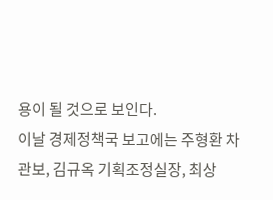용이 될 것으로 보인다.
이날 경제정책국 보고에는 주형환 차관보, 김규옥 기획조정실장, 최상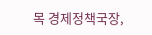목 경제정책국장,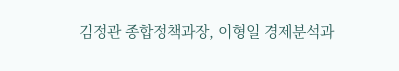김정관 종합정책과장, 이형일 경제분석과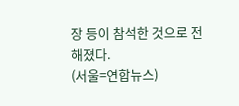장 등이 참석한 것으로 전해졌다.
(서울=연합뉴스)